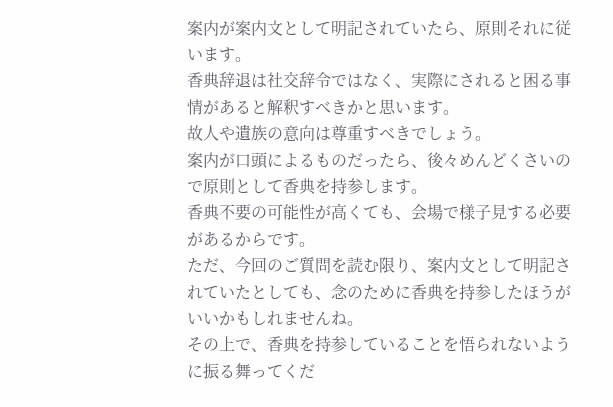案内が案内文として明記されていたら、原則それに従います。
香典辞退は社交辞令ではなく、実際にされると困る事情があると解釈すべきかと思います。
故人や遺族の意向は尊重すべきでしょう。
案内が口頭によるものだったら、後々めんどくさいので原則として香典を持参します。
香典不要の可能性が高くても、会場で様子見する必要があるからです。
ただ、今回のご質問を読む限り、案内文として明記されていたとしても、念のために香典を持参したほうがいいかもしれませんね。
その上で、香典を持参していることを悟られないように振る舞ってくだ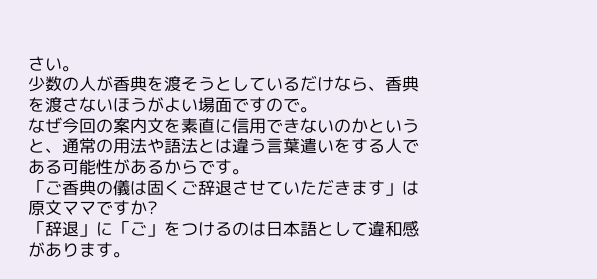さい。
少数の人が香典を渡そうとしているだけなら、香典を渡さないほうがよい場面ですので。
なぜ今回の案内文を素直に信用できないのかというと、通常の用法や語法とは違う言葉遣いをする人である可能性があるからです。
「ご香典の儀は固くご辞退させていただきます」は原文ママですか?
「辞退」に「ご」をつけるのは日本語として違和感があります。